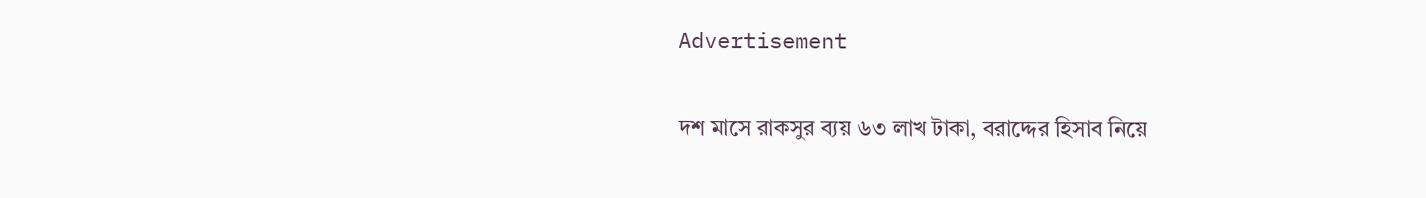Advertisement

দশ মাসে রাকসুর ব্যয় ৬৩ লাখ টাকা, বরাদ্দের হিসাব নিয়ে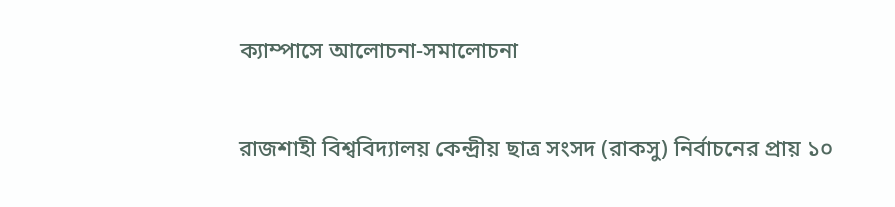ক্যাম্পাসে আলোচনা-সমালোচনা

রাজশাহী বিশ্ববিদ্যালয় কেন্দ্রীয় ছাত্র সংসদ (রাকসু) নির্বাচনের প্রায় ১০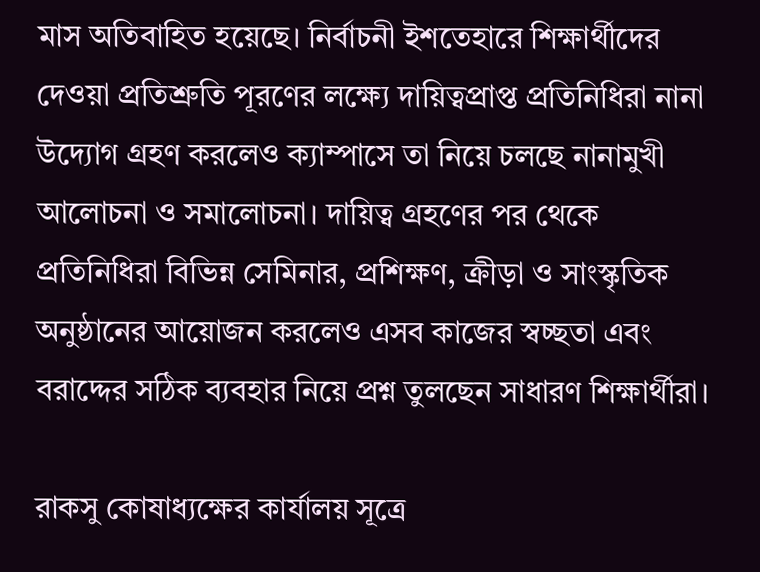মাস অতিবাহিত হয়েছে। নির্বাচনী ইশতেহারে শিক্ষার্থীদের দেওয়া প্রতিশ্রুতি পূরণের লক্ষ্যে দায়িত্বপ্রাপ্ত প্রতিনিধিরা নানা উদ্যোগ গ্রহণ করলেও ক্যাম্পাসে তা নিয়ে চলছে নানামুখী আলোচনা ও সমালোচনা। দায়িত্ব গ্রহণের পর থেকে প্রতিনিধিরা বিভিন্ন সেমিনার, প্রশিক্ষণ, ক্রীড়া ও সাংস্কৃতিক অনুষ্ঠানের আয়োজন করলেও এসব কাজের স্বচ্ছতা এবং বরাদ্দের সঠিক ব্যবহার নিয়ে প্রশ্ন তুলছেন সাধারণ শিক্ষার্থীরা।

রাকসু কোষাধ্যক্ষের কার্যালয় সূত্রে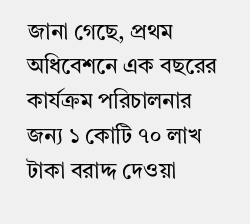জানা গেছে, প্রথম অধিবেশনে এক বছরের কার্যক্রম পরিচালনার জন্য ১ কোটি ৭০ লাখ টাকা বরাদ্দ দেওয়া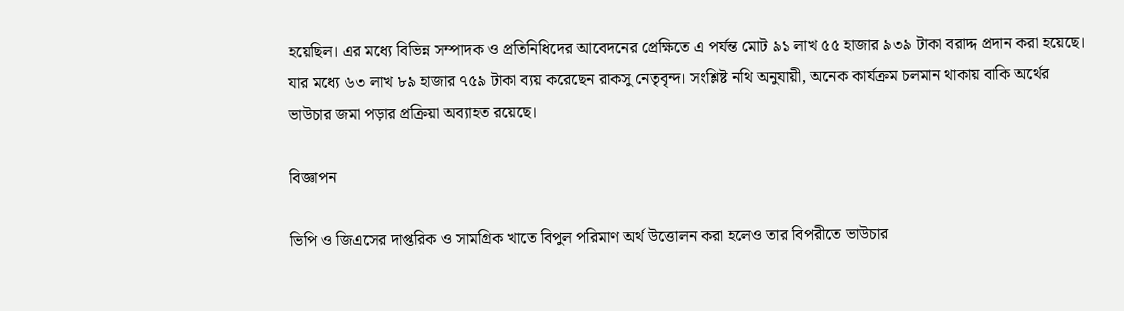হয়েছিল। এর মধ্যে বিভিন্ন সম্পাদক ও প্রতিনিধিদের আবেদনের প্রেক্ষিতে এ পর্যন্ত মোট ৯১ লাখ ৫৫ হাজার ৯৩৯ টাকা বরাদ্দ প্রদান করা হয়েছে। যার মধ্যে ৬৩ লাখ ৮৯ হাজার ৭৫৯ টাকা ব্যয় করেছেন রাকসু নেতৃবৃন্দ। সংশ্লিষ্ট নথি অনুযায়ী, অনেক কার্যক্রম চলমান থাকায় বাকি অর্থের ভাউচার জমা পড়ার প্রক্রিয়া অব্যাহত রয়েছে।

বিজ্ঞাপন

ভিপি ও জিএসের দাপ্তরিক ও সামগ্রিক খাতে বিপুল পরিমাণ অর্থ উত্তোলন করা হলেও তার বিপরীতে ভাউচার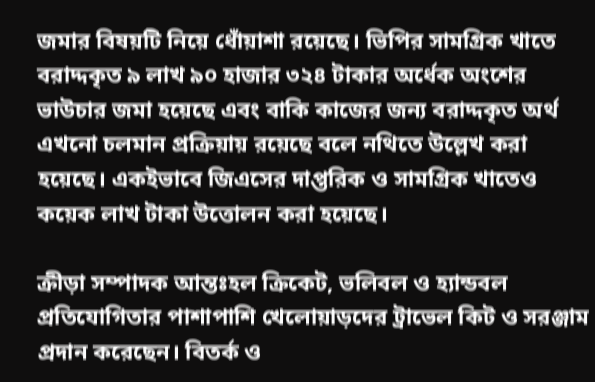জমার বিষয়টি নিয়ে ধোঁয়াশা রয়েছে। ভিপির সামগ্রিক খাতে বরাদ্দকৃত ৯ লাখ ৯০ হাজার ৩২৪ টাকার অর্ধেক অংশের ভাউচার জমা হয়েছে এবং বাকি কাজের জন্য বরাদ্দকৃত অর্থ এখনো চলমান প্রক্রিয়ায় রয়েছে বলে নথিতে উল্লেখ করা হয়েছে। একইভাবে জিএসের দাপ্তরিক ও সামগ্রিক খাতেও কয়েক লাখ টাকা উত্তোলন করা হয়েছে।

ক্রীড়া সম্পাদক আন্তঃহল ক্রিকেট, ভলিবল ও হ্যান্ডবল প্রতিযোগিতার পাশাপাশি খেলোয়াড়দের ট্রাভেল কিট ও সরঞ্জাম প্রদান করেছেন। বিতর্ক ও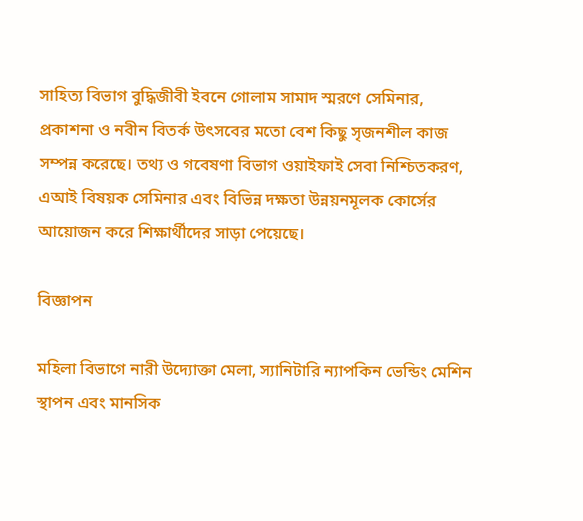সাহিত্য বিভাগ বুদ্ধিজীবী ইবনে গোলাম সামাদ স্মরণে সেমিনার, প্রকাশনা ও নবীন বিতর্ক উৎসবের মতো বেশ কিছু সৃজনশীল কাজ সম্পন্ন করেছে। তথ্য ও গবেষণা বিভাগ ওয়াইফাই সেবা নিশ্চিতকরণ, এআই বিষয়ক সেমিনার এবং বিভিন্ন দক্ষতা উন্নয়নমূলক কোর্সের আয়োজন করে শিক্ষার্থীদের সাড়া পেয়েছে।

বিজ্ঞাপন

মহিলা বিভাগে নারী উদ্যোক্তা মেলা, স্যানিটারি ন্যাপকিন ভেন্ডিং মেশিন স্থাপন এবং মানসিক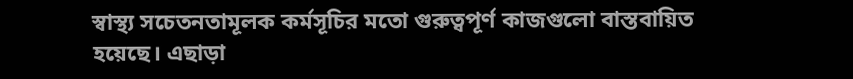স্বাস্থ্য সচেতনতামূলক কর্মসূচির মতো গুরুত্বপূর্ণ কাজগুলো বাস্তবায়িত হয়েছে। এছাড়া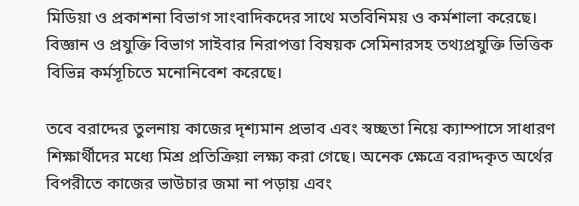মিডিয়া ও প্রকাশনা বিভাগ সাংবাদিকদের সাথে মতবিনিময় ও কর্মশালা করেছে। বিজ্ঞান ও প্রযুক্তি বিভাগ সাইবার নিরাপত্তা বিষয়ক সেমিনারসহ তথ্যপ্রযুক্তি ভিত্তিক বিভিন্ন কর্মসূচিতে মনোনিবেশ করেছে।

তবে বরাদ্দের তুলনায় কাজের দৃশ্যমান প্রভাব এবং স্বচ্ছতা নিয়ে ক্যাম্পাসে সাধারণ শিক্ষার্থীদের মধ্যে মিশ্র প্রতিক্রিয়া লক্ষ্য করা গেছে। অনেক ক্ষেত্রে বরাদ্দকৃত অর্থের বিপরীতে কাজের ভাউচার জমা না পড়ায় এবং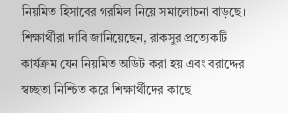নিয়মিত হিসাবের গরমিল নিয়ে সমালোচনা বাড়ছে। শিক্ষার্থীরা দাবি জানিয়েছেন, রাকসুর প্রত্যেকটি কার্যক্রম যেন নিয়মিত অডিট করা হয় এবং বরাদ্দের স্বচ্ছতা নিশ্চিত করে শিক্ষার্থীদের কাছে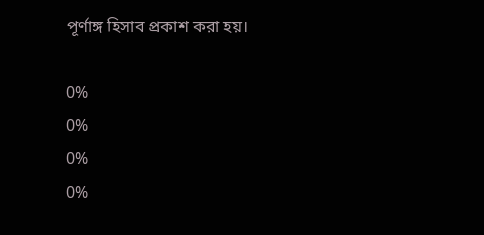পূর্ণাঙ্গ হিসাব প্রকাশ করা হয়।

0%
0%
0%
0%